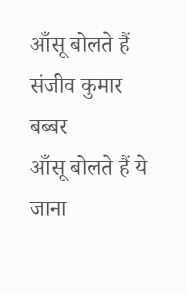आँसू बोलते हैं संजीव कुमार बब्बर
आँसू बोलते हैं ये जाना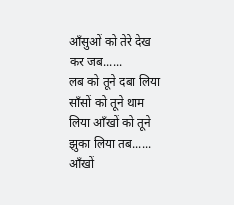आँसुओं को तेरे देख कर जब......
लब को तूने दबा लिया साँसों को तूने थाम लिया आँखों को तूने झुका लिया तब......
आँखों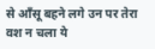से आँसू बहने लगे उन पर तेरा वश न चला ये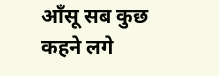आँसू सब कुछ कहने लगे